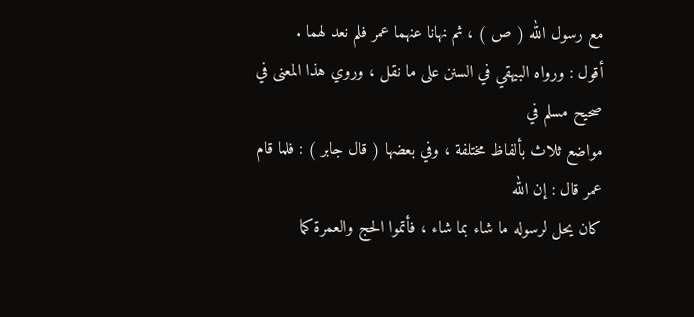مع رسول الله ( ص ) ، ثم نهانا عنهما عمر فلم نعد لهما .
أقول : ورواه البيهقي في السنن على ما نقل ، وروي هذا المعنى في صحيح مسلم في
مواضع ثلاث بألفاظ مختلفة ، وفي بعضها ( قال جابر ) : فلما قام عمر قال : إن الله
كان يحل لرسوله ما شاء بما شاء ، فأتموا الحج والعمرة كما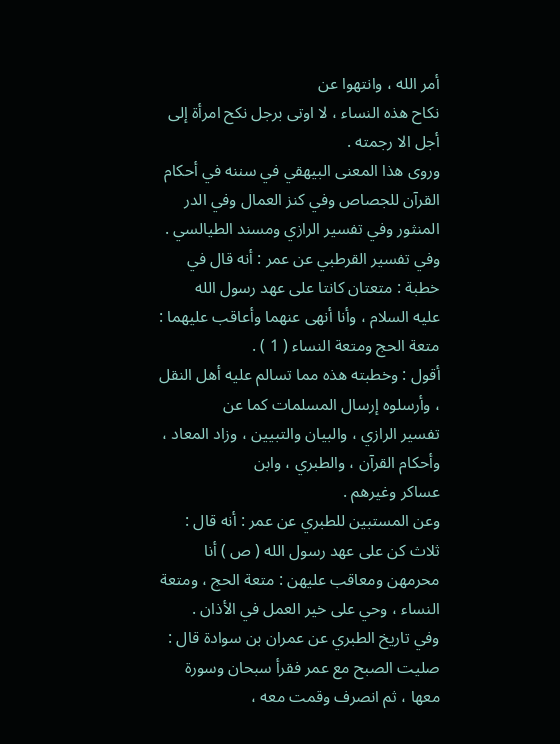أمر الله ، وانتهوا عن
نكاح هذه النساء ، لا اوتى برجل نكح امرأة إلى أجل الا رجمته .
وروى هذا المعنى البيهقي في سننه في أحكام القرآن للجصاص وفي كنز العمال وفي الدر
المنثور وفي تفسير الرازي ومسند الطيالسي .
وفي تفسير القرطبي عن عمر : أنه قال في خطبة : متعتان كانتا على عهد رسول الله
عليه السلام ، وأنا أنهى عنهما وأعاقب عليهما : متعة الحج ومتعة النساء ( 1 ) .
أقول : وخطبته هذه مما تسالم عليه أهل النقل ، وأرسلوه إرسال المسلمات كما عن
تفسير الرازي ، والبيان والتبيين ، وزاد المعاد ، وأحكام القرآن ، والطبري ، وابن
عساكر وغيرهم .
وعن المستبين للطبري عن عمر : أنه قال : ثلاث كن على عهد رسول الله ( ص ) أنا
محرمهن ومعاقب عليهن : متعة الحج ، ومتعة النساء ، وحي على خير العمل في الأذان .
وفي تاريخ الطبري عن عمران بن سوادة قال : صليت الصبح مع عمر فقرأ سبحان وسورة
معها ، ثم انصرف وقمت معه ،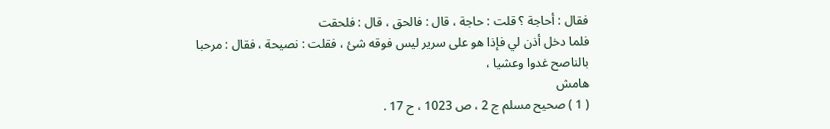فقال : أحاجة ؟ قلت : حاجة ، قال : فالحق ، قال : فلحقت
فلما دخل أذن لي فإذا هو على سرير ليس فوقه شئ ، فقلت : نصيحة ، فقال : مرحبا
بالناصح غدوا وعشيا ،
هامش
( 1 ) صحيح مسلم ج 2 ، ص 1023 ، ح 17 .